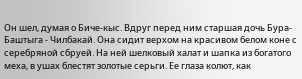Он шел, думая о Биче-кыс. Вдруг перед ним старшая дочь Бура-Баштыга - Чилбакай. Она сидит верхом на красивом белом коне с серебряной сбруей. На ней шелковый халат и шапка из богатого меха, в ушах блестят золотые серьги. Ее глаза колют, как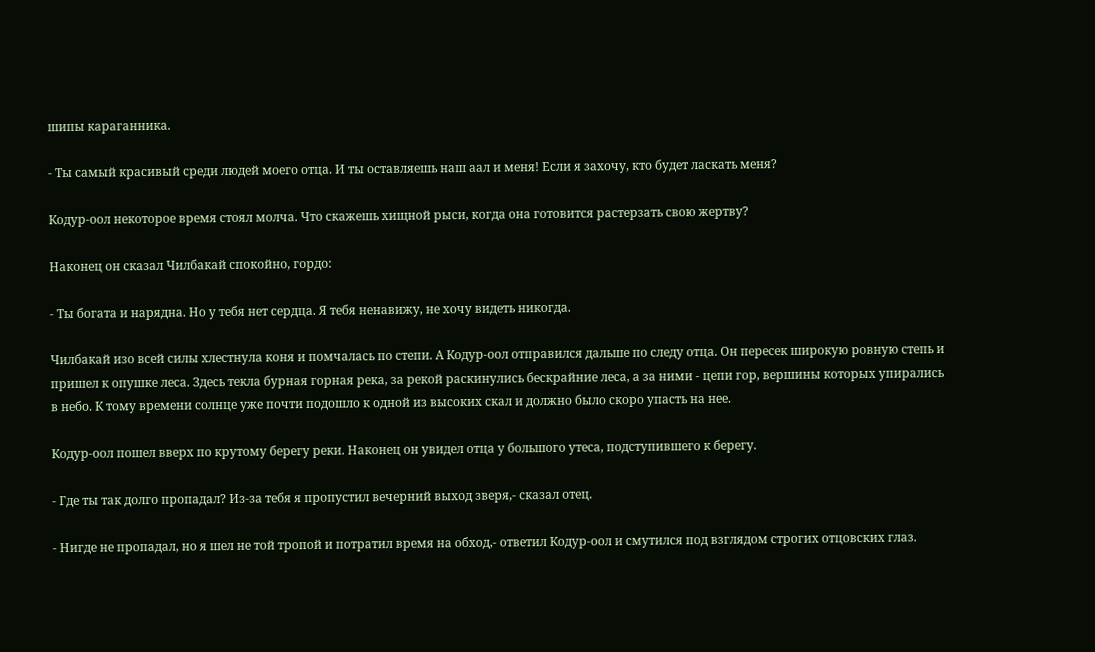шипы караганника.

- Ты самый красивый среди людей моего отца. И ты оставляешь наш аал и меня! Если я захочу, кто будет ласкать меня?

Кодур-оол некоторое время стоял молча. Что скажешь хищной рыси, когда она готовится растерзать свою жертву?

Наконец он сказал Чилбакай спокойно, гордо:

- Ты богата и нарядна. Но у тебя нет сердца. Я тебя ненавижу, не хочу видеть никогда.

Чилбакай изо всей силы хлестнула коня и помчалась по степи. А Кодур-оол отправился дальше по следу отца. Он пересек широкую ровную степь и пришел к опушке леса. Здесь текла бурная горная река, за рекой раскинулись бескрайние леса, а за ними - цепи гор, вершины которых упирались в небо. К тому времени солнце уже почти подошло к одной из высоких скал и должно было скоро упасть на нее.

Кодур-оол пошел вверх по крутому берегу реки. Наконец он увидел отца у большого утеса, подступившего к берегу.

- Где ты так долго пропадал? Из-за тебя я пропустил вечерний выход зверя,- сказал отец.

- Нигде не пропадал, но я шел не той тропой и потратил время на обход,- ответил Кодур-оол и смутился под взглядом строгих отцовских глаз.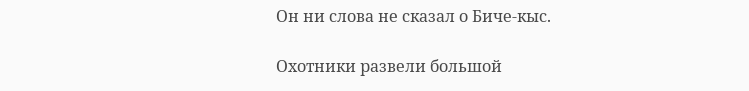Он ни слова не сказал о Биче-кыс.

Охотники развели большой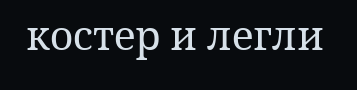костер и легли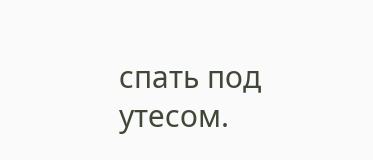спать под утесом.